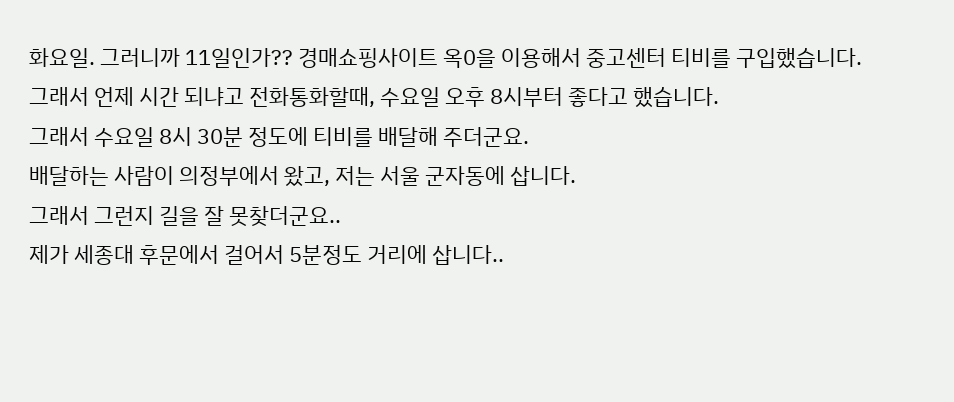화요일. 그러니까 11일인가?? 경매쇼핑사이트 옥0을 이용해서 중고센터 티비를 구입했습니다.
그래서 언제 시간 되냐고 전화통화할때, 수요일 오후 8시부터 좋다고 했습니다.
그래서 수요일 8시 30분 정도에 티비를 배달해 주더군요.
배달하는 사람이 의정부에서 왔고, 저는 서울 군자동에 삽니다.
그래서 그런지 길을 잘 못찾더군요..
제가 세종대 후문에서 걸어서 5분정도 거리에 삽니다..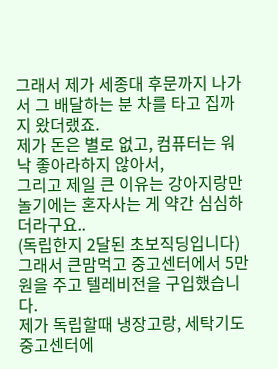그래서 제가 세종대 후문까지 나가서 그 배달하는 분 차를 타고 집까지 왔더랬죠.
제가 돈은 별로 없고, 컴퓨터는 워낙 좋아라하지 않아서,
그리고 제일 큰 이유는 강아지랑만 놀기에는 혼자사는 게 약간 심심하더라구요..
(독립한지 2달된 초보직딩입니다)
그래서 큰맘먹고 중고센터에서 5만원을 주고 텔레비전을 구입했습니다.
제가 독립할때 냉장고랑, 세탁기도 중고센터에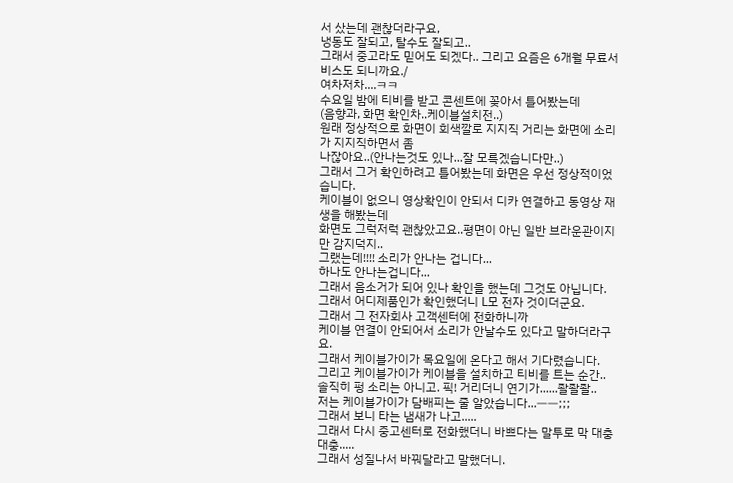서 샀는데 괜찮더라구요,
냉동도 잘되고, 탈수도 잘되고..
그래서 중고라도 믿어도 되겠다.. 그리고 요즘은 6개월 무료서비스도 되니까요./
여차저차....ㅋㅋ
수요일 밤에 티비를 받고 콘센트에 꽂아서 틀어봤는데
(음향과, 화면 확인차..케이블설치전..)
원래 정상적으로 화면이 회색깔로 지지직 거리는 화면에 소리가 지지직하면서 좀
나잖아요..(안나는것도 있나...잘 모륵겠습니다만..)
그래서 그거 확인하려고 틀어봤는데 화면은 우선 정상적이었습니다.
케이블이 없으니 영상확인이 안되서 디카 연결하고 동영상 재생을 해봤는데
화면도 그럭저럭 괜찮았고요..평면이 아닌 일반 브라운관이지만 감지덕지..
그랬는데!!!! 소리가 안나는 겁니다...
하나도 안나는겁니다...
그래서 음소거가 되어 있나 확인을 했는데 그것도 아닙니다.
그래서 어디제품인가 확인했더니 L모 전자 것이더군요.
그래서 그 전자회사 고객센터에 전화하니까
케이블 연결이 안되어서 소리가 안날수도 있다고 말하더라구요.
그래서 케이블가이가 목요일에 온다고 해서 기다렸습니다.
그리고 케이블가이가 케이블을 설치하고 티비를 트는 순간..
솔직히 펑 소리는 아니고. 픽! 거리더니 연기가......좔좔좔..
저는 케이블가이가 담배피는 줄 알았습니다...ㅡㅡ;;;
그래서 보니 타는 냄새가 나고.....
그래서 다시 중고센터로 전화했더니 바쁘다는 말투로 막 대충대충.....
그래서 성질나서 바꿔달라고 말했더니.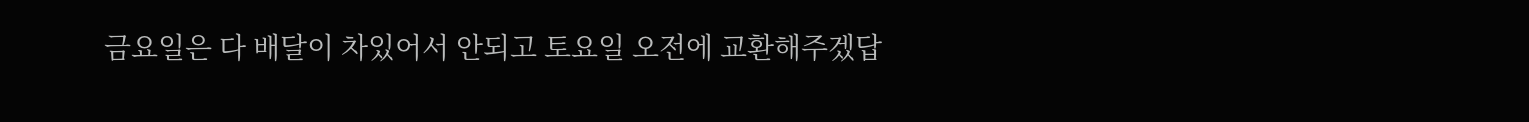금요일은 다 배달이 차있어서 안되고 토요일 오전에 교환해주겠답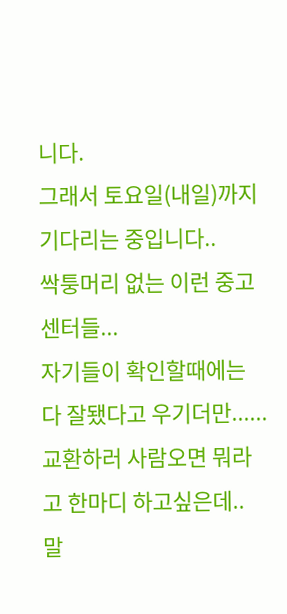니다.
그래서 토요일(내일)까지 기다리는 중입니다..
싹퉁머리 없는 이런 중고센터들...
자기들이 확인할때에는 다 잘됐다고 우기더만......
교환하러 사람오면 뭐라고 한마디 하고싶은데..
말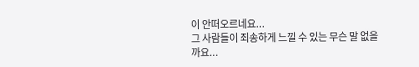이 안떠오르네요...
그 사람들이 죄송하게 느낄 수 있는 무슨 말 없을까요...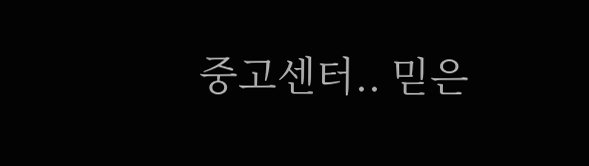중고센터.. 믿은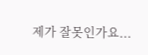제가 잘못인가요...